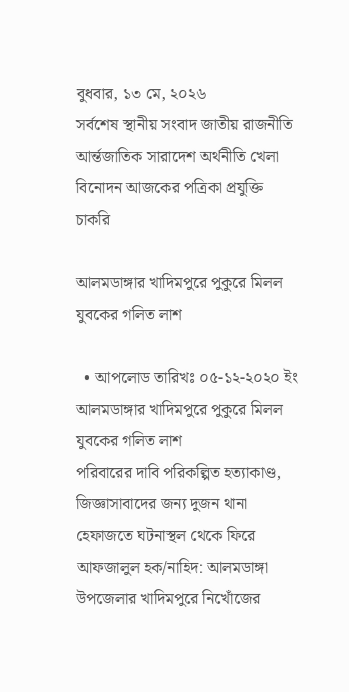বুধবার, ১৩ মে, ২০২৬
সর্বশেষ স্থানীয় সংবাদ জাতীয় রাজনীতি আর্ন্তজাতিক সারাদেশ অর্থনীতি খেলা বিনোদন আজকের পত্রিকা প্রযুক্তি চাকরি

আলমডাঙ্গার খাদিমপুরে পুকুরে মিলল যুবকের গলিত লাশ

  • আপলোড তারিখঃ ০৫-১২-২০২০ ইং
আলমডাঙ্গার খাদিমপুরে পুকুরে মিলল যুবকের গলিত লাশ
পরিবারের দাবি পরিকল্পিত হত্যাকাণ্ড, জিজ্ঞাসাবাদের জন্য দুজন থানা হেফাজতে ঘটনাস্থল থেকে ফিরে আফজালুল হক/নাহিদ: আলমডাঙ্গা উপজেলার খাদিমপুরে নিখোঁজের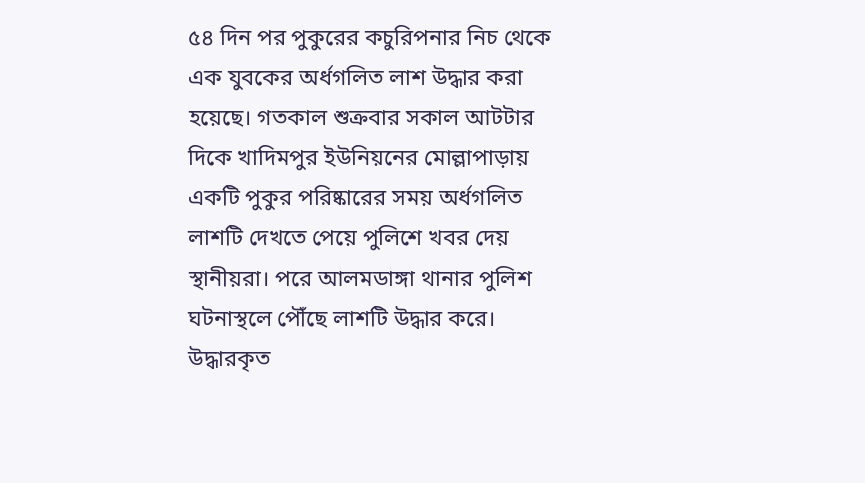৫৪ দিন পর পুকুরের কচুরিপনার নিচ থেকে এক যুবকের অর্ধগলিত লাশ উদ্ধার করা হয়েছে। গতকাল শুক্রবার সকাল আটটার দিকে খাদিমপুর ইউনিয়নের মোল্লাপাড়ায় একটি পুকুর পরিষ্কারের সময় অর্ধগলিত লাশটি দেখতে পেয়ে পুলিশে খবর দেয় স্থানীয়রা। পরে আলমডাঙ্গা থানার পুলিশ ঘটনাস্থলে পৌঁছে লাশটি উদ্ধার করে। উদ্ধারকৃত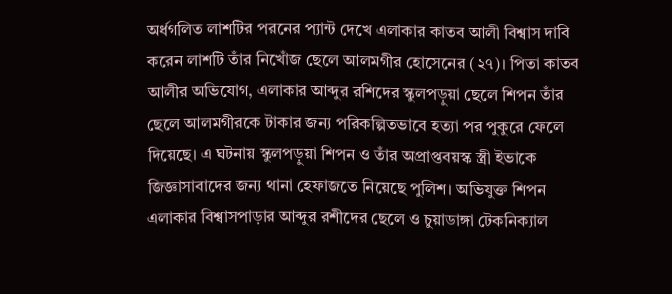অর্ধগলিত লাশটির পরনের প্যান্ট দেখে এলাকার কাতব আলী বিশ্বাস দাবি করেন লাশটি তাঁর নিখোঁজ ছেলে আলমগীর হোসেনের (২৭)। পিতা কাতব আলীর অভিযোগ, এলাকার আব্দুর রশিদের স্কুলপড়ুয়া ছেলে শিপন তাঁর ছেলে আলমগীরকে টাকার জন্য পরিকল্পিতভাবে হত্যা পর পুকুরে ফেলে দিয়েছে। এ ঘটনায় স্কুলপড়ুয়া শিপন ও তাঁর অপ্রাপ্তবয়স্ক স্ত্রী ইভাকে জিজ্ঞাসাবাদের জন্য থানা হেফাজতে নিয়েছে পুলিশ। অভিযুক্ত শিপন এলাকার বিশ্বাসপাড়ার আব্দুর রশীদের ছেলে ও চুয়াডাঙ্গা টেকনিক্যাল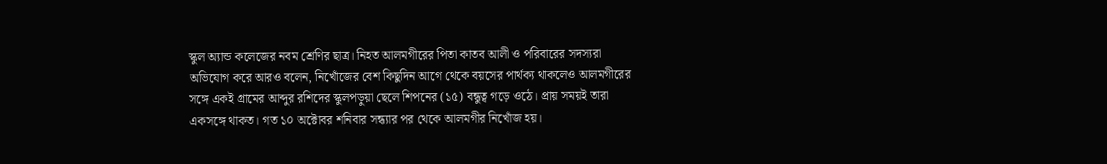স্কুল অ্যান্ড কলেজের নবম শ্রেণির ছাত্র। নিহত আলমগীরের পিতা কাতব আলী ও পরিবারের সদস্যরা অভিযোগ করে আরও বলেন, নিখোঁজের বেশ কিছুদিন আগে থেকে বয়সের পার্থক্য থাকলেও আলমগীরের সঙ্গে একই গ্রামের আব্দুর রশিদের স্কুলপড়ুয়া ছেলে শিপনের (১৫) বন্ধুত্ব গড়ে ওঠে। প্রায় সময়ই তারা একসঙ্গে থাকত। গত ১০ অক্টোবর শনিবার সন্ধ্যার পর থেকে আলমগীর নিখোঁজ হয়।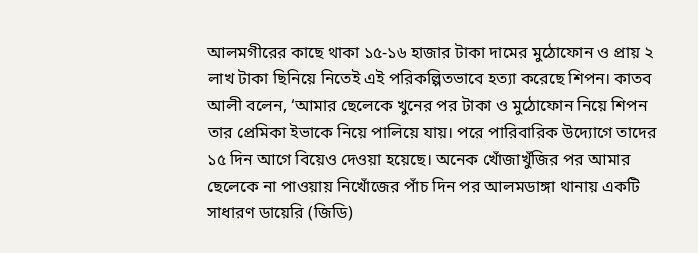আলমগীরের কাছে থাকা ১৫-১৬ হাজার টাকা দামের মুঠোফোন ও প্রায় ২ লাখ টাকা ছিনিয়ে নিতেই এই পরিকল্পিতভাবে হত্যা করেছে শিপন। কাতব আলী বলেন, ‘আমার ছেলেকে খুনের পর টাকা ও মুঠোফোন নিয়ে শিপন তার প্রেমিকা ইভাকে নিয়ে পালিয়ে যায়। পরে পারিবারিক উদ্যোগে তাদের ১৫ দিন আগে বিয়েও দেওয়া হয়েছে। অনেক খোঁজাখুঁজির পর আমার ছেলেকে না পাওয়ায় নিখোঁজের পাঁচ দিন পর আলমডাঙ্গা থানায় একটি সাধারণ ডায়েরি (জিডি)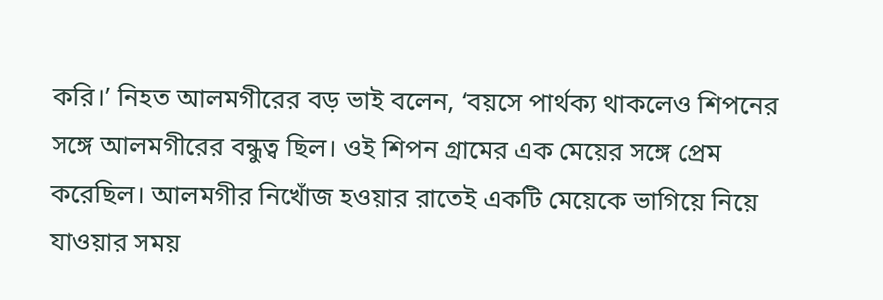করি।’ নিহত আলমগীরের বড় ভাই বলেন, ‘বয়সে পার্থক্য থাকলেও শিপনের সঙ্গে আলমগীরের বন্ধুত্ব ছিল। ওই শিপন গ্রামের এক মেয়ের সঙ্গে প্রেম করেছিল। আলমগীর নিখোঁজ হওয়ার রাতেই একটি মেয়েকে ভাগিয়ে নিয়ে যাওয়ার সময়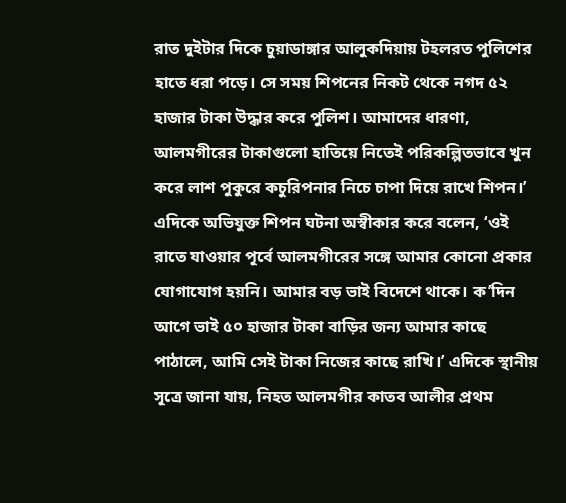রাত দুইটার দিকে চুয়াডাঙ্গার আলুকদিয়ায় টহলরত পুলিশের হাতে ধরা পড়ে। সে সময় শিপনের নিকট থেকে নগদ ৫২ হাজার টাকা উদ্ধার করে পুলিশ। আমাদের ধারণা, আলমগীরের টাকাগুলো হাতিয়ে নিতেই পরিকল্পিতভাবে খুন করে লাশ পুকুরে কচুরিপনার নিচে চাপা দিয়ে রাখে শিপন।’ এদিকে অভিযুক্ত শিপন ঘটনা অস্বীকার করে বলেন, ‘ওই রাতে যাওয়ার পূর্বে আলমগীরের সঙ্গে আমার কোনো প্রকার যোগাযোগ হয়নি। আমার বড় ভাই বিদেশে থাকে। ক’দিন আগে ভাই ৫০ হাজার টাকা বাড়ির জন্য আমার কাছে পাঠালে, আমি সেই টাকা নিজের কাছে রাখি।’ এদিকে স্থানীয় সূত্রে জানা যায়, নিহত আলমগীর কাতব আলীর প্রথম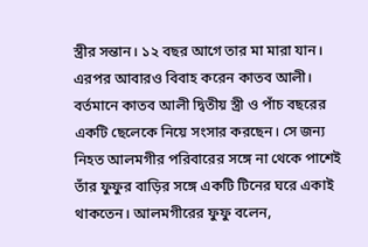স্ত্রীর সন্তান। ১২ বছর আগে তার মা মারা যান। এরপর আবারও বিবাহ করেন কাতব আলী। বর্তমানে কাতব আলী দ্বিতীয় স্ত্রী ও পাঁচ বছরের একটি ছেলেকে নিয়ে সংসার করছেন। সে জন্য নিহত আলমগীর পরিবারের সঙ্গে না থেকে পাশেই তাঁর ফুফুর বাড়ির সঙ্গে একটি টিনের ঘরে একাই থাকতেন। আলমগীরের ফুফু বলেন,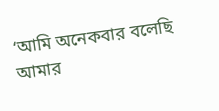‘আমি অনেকবার বলেছি আমার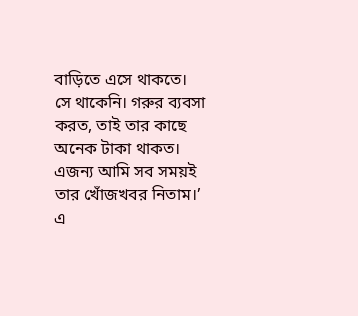বাড়িতে এসে থাকতে। সে থাকেনি। গরুর ব্যবসা করত, তাই তার কাছে অনেক টাকা থাকত। এজন্য আমি সব সময়ই তার খোঁজখবর নিতাম।’ এ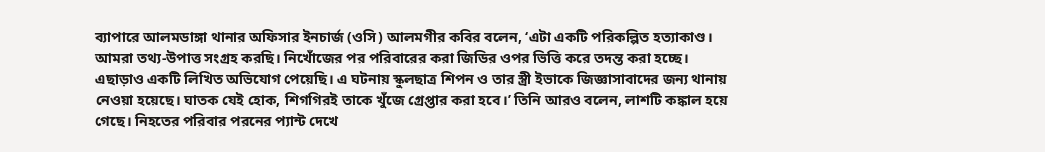ব্যাপারে আলমডাঙ্গা থানার অফিসার ইনচার্জ (ওসি) আলমগীর কবির বলেন, ‘এটা একটি পরিকল্পিত হত্যাকাণ্ড। আমরা তথ্য-উপাত্ত সংগ্রহ করছি। নিখোঁজের পর পরিবারের করা জিডির ওপর ভিত্তি করে তদন্ত করা হচ্ছে। এছাড়াও একটি লিখিত অভিযোগ পেয়েছি। এ ঘটনায় স্কুলছাত্র শিপন ও তার স্ত্রী ইভাকে জিজ্ঞাসাবাদের জন্য থানায় নেওয়া হয়েছে। ঘাতক যেই হোক, শিগগিরই তাকে খুঁজে গ্রেপ্তার করা হবে।’ তিনি আরও বলেন, লাশটি কঙ্কাল হয়ে গেছে। নিহতের পরিবার পরনের প্যান্ট দেখে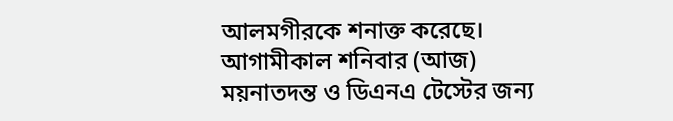আলমগীরকে শনাক্ত করেছে। আগামীকাল শনিবার (আজ) ময়নাতদন্ত ও ডিএনএ টেস্টের জন্য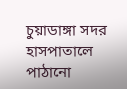চুয়াডাঙ্গা সদর হাসপাতালে পাঠানো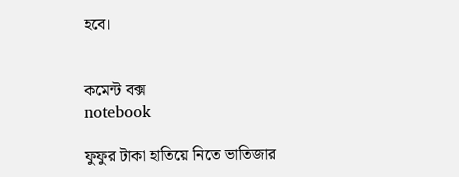হবে।


কমেন্ট বক্স
notebook

ফুফুর টাকা হাতিয়ে নিতে ভাতিজার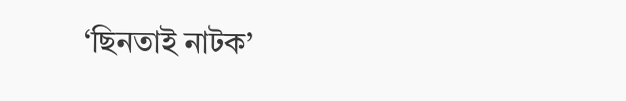‘ছিনতাই নাটক’